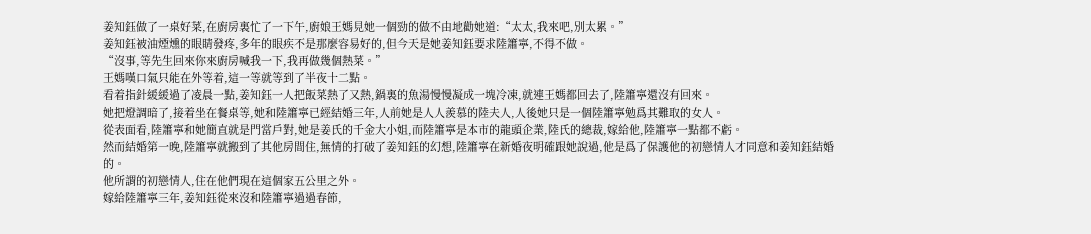姜知鈺做了一桌好菜,在廚房裏忙了一下午,廚娘王媽見她一個勁的做不由地勸她道:“太太,我來吧,別太累。”
姜知鈺被油煙燻的眼睛發疼,多年的眼疾不是那麼容易好的,但今天是她姜知鈺要求陸簫寧,不得不做。
“沒事,等先生回來你來廚房喊我一下,我再做幾個熱菜。”
王媽嘆口氣只能在外等着,這一等就等到了半夜十二點。
看着指針緩緩過了凌晨一點,姜知鈺一人把飯菜熱了又熱,鍋裏的魚湯慢慢凝成一塊冷凍,就連王媽都回去了,陸簫寧還沒有回來。
她把燈調暗了,接着坐在餐桌等,她和陸簫寧已經結婚三年,人前她是人人羨慕的陸夫人,人後她只是一個陸簫寧勉爲其難取的女人。
從表面看,陸簫寧和她簡直就是門當戶對,她是姜氏的千金大小姐,而陸簫寧是本市的龍頭企業,陸氏的總裁,嫁給他,陸簫寧一點都不虧。
然而結婚第一晚,陸簫寧就搬到了其他房間住,無情的打破了姜知鈺的幻想,陸簫寧在新婚夜明確跟她說過,他是爲了保護他的初戀情人才同意和姜知鈺結婚的。
他所謂的初戀情人,住在他們現在這個家五公里之外。
嫁給陸簫寧三年,姜知鈺從來沒和陸簫寧過過春節,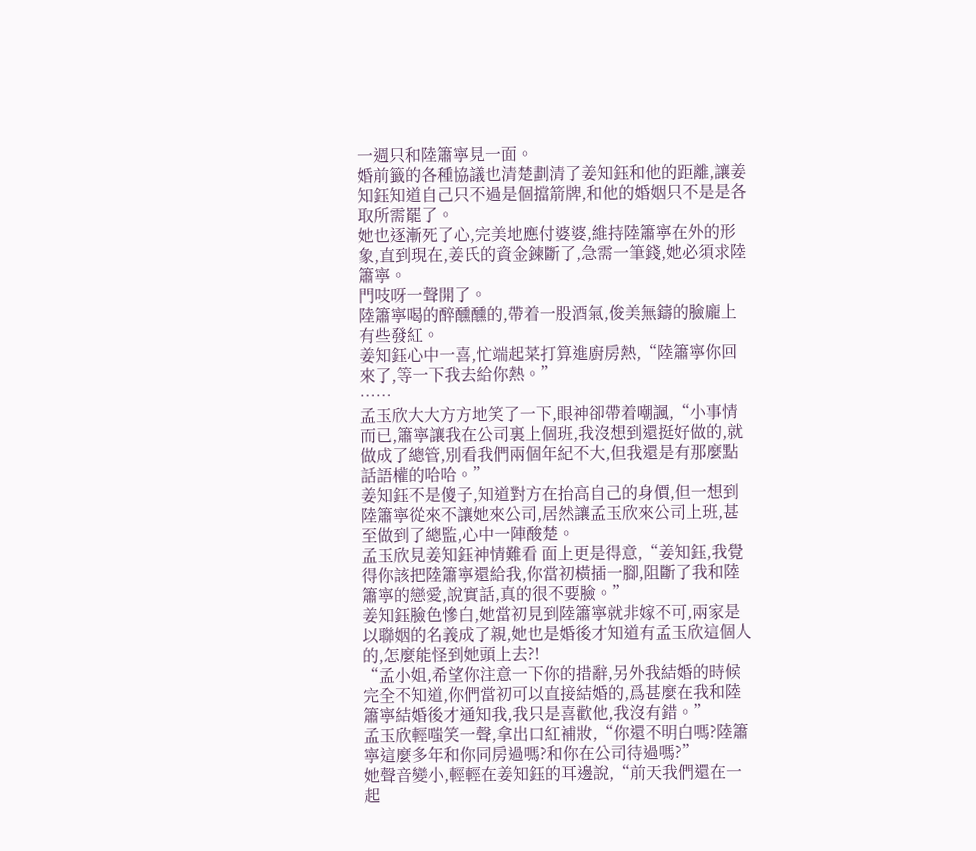一週只和陸簫寧見一面。
婚前籤的各種協議也清楚劃清了姜知鈺和他的距離,讓姜知鈺知道自己只不過是個擋箭牌,和他的婚姻只不是是各取所需罷了。
她也逐漸死了心,完美地應付婆婆,維持陸簫寧在外的形象,直到現在,姜氏的資金鍊斷了,急需一筆錢,她必須求陸簫寧。
門吱呀一聲開了。
陸簫寧喝的醉醺醺的,帶着一股酒氣,俊美無鑄的臉龐上有些發紅。
姜知鈺心中一喜,忙端起菜打算進廚房熱,“陸簫寧你回來了,等一下我去給你熱。”
……
孟玉欣大大方方地笑了一下,眼神卻帶着嘲諷,“小事情而已,簫寧讓我在公司裏上個班,我沒想到還挺好做的,就做成了總管,別看我們兩個年紀不大,但我還是有那麼點話語權的哈哈。”
姜知鈺不是傻子,知道對方在抬高自己的身價,但一想到陸簫寧從來不讓她來公司,居然讓孟玉欣來公司上班,甚至做到了總監,心中一陣酸楚。
孟玉欣見姜知鈺神情難看 面上更是得意,“姜知鈺,我覺得你該把陸簫寧還給我,你當初橫插一腳,阻斷了我和陸簫寧的戀愛,說實話,真的很不要臉。”
姜知鈺臉色慘白,她當初見到陸簫寧就非嫁不可,兩家是以聯姻的名義成了親,她也是婚後才知道有孟玉欣這個人的,怎麼能怪到她頭上去?!
“孟小姐,希望你注意一下你的措辭,另外我結婚的時候完全不知道,你們當初可以直接結婚的,爲甚麼在我和陸簫寧結婚後才通知我,我只是喜歡他,我沒有錯。”
孟玉欣輕嗤笑一聲,拿出口紅補妝,“你還不明白嗎?陸簫寧這麼多年和你同房過嗎?和你在公司待過嗎?”
她聲音變小,輕輕在姜知鈺的耳邊說,“前天我們還在一起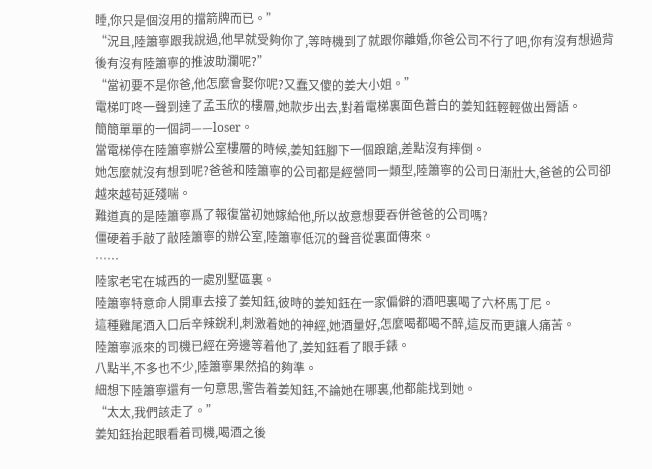睡,你只是個沒用的擋箭牌而已。”
“況且,陸簫寧跟我說過,他早就受夠你了,等時機到了就跟你離婚,你爸公司不行了吧,你有沒有想過背後有沒有陸簫寧的推波助瀾呢?”
“當初要不是你爸,他怎麼會娶你呢?又蠢又傻的姜大小姐。”
電梯叮咚一聲到達了孟玉欣的樓層,她款步出去,對着電梯裏面色蒼白的姜知鈺輕輕做出脣語。
簡簡單單的一個詞——loser。
當電梯停在陸簫寧辦公室樓層的時候,姜知鈺腳下一個踉蹌,差點沒有摔倒。
她怎麼就沒有想到呢?爸爸和陸簫寧的公司都是經營同一類型,陸簫寧的公司日漸壯大,爸爸的公司卻越來越苟延殘喘。
難道真的是陸簫寧爲了報復當初她嫁給他,所以故意想要吞併爸爸的公司嗎?
僵硬着手敲了敲陸簫寧的辦公室,陸簫寧低沉的聲音從裏面傳來。
……
陸家老宅在城西的一處別墅區裏。
陸簫寧特意命人開車去接了姜知鈺,彼時的姜知鈺在一家偏僻的酒吧裏喝了六杯馬丁尼。
這種雞尾酒入口后辛辣銳利,刺激着她的神經,她酒量好,怎麼喝都喝不醉,這反而更讓人痛苦。
陸簫寧派來的司機已經在旁邊等着他了,姜知鈺看了眼手錶。
八點半,不多也不少,陸簫寧果然掐的夠準。
細想下陸簫寧還有一句意思,警告着姜知鈺,不論她在哪裏,他都能找到她。
“太太,我們該走了。”
姜知鈺抬起眼看着司機,喝酒之後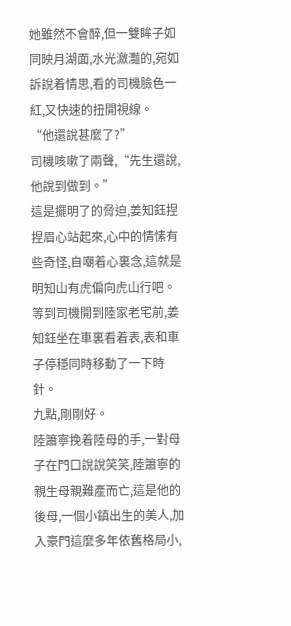她雖然不會醉,但一雙眸子如同映月湖面,水光瀲灩的,宛如訴說着情思,看的司機臉色一紅,又快速的扭開視線。
“他還說甚麼了?”
司機咳嗽了兩聲,“先生還說,他說到做到。”
這是擺明了的脅迫,姜知鈺捏捏眉心站起來,心中的情愫有些奇怪,自嘲着心裏念,這就是明知山有虎偏向虎山行吧。
等到司機開到陸家老宅前,姜知鈺坐在車裏看着表,表和車子停穩同時移動了一下時針。
九點,剛剛好。
陸簫寧挽着陸母的手,一對母子在門口說說笑笑,陸簫寧的親生母親難產而亡,這是他的後母,一個小鎮出生的美人,加入豪門這麼多年依舊格局小,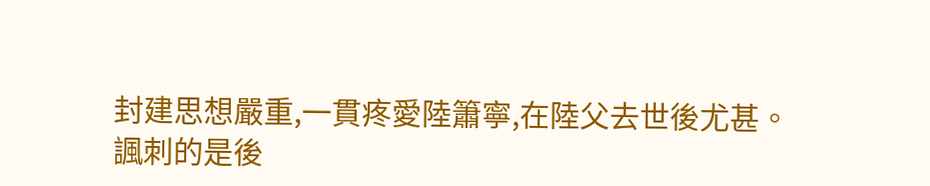封建思想嚴重,一貫疼愛陸簫寧,在陸父去世後尤甚。
諷刺的是後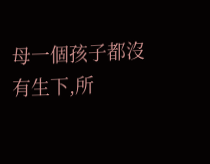母一個孩子都沒有生下,所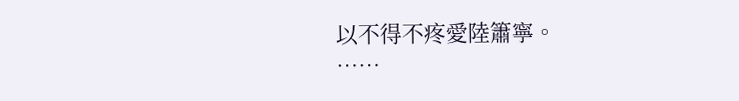以不得不疼愛陸簫寧。
……